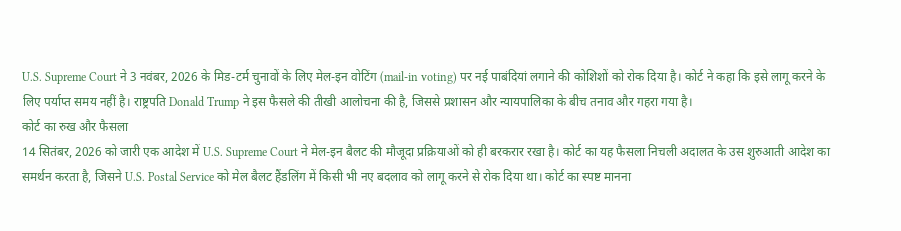U.S. Supreme Court ने 3 नवंबर, 2026 के मिड-टर्म चुनावों के लिए मेल-इन वोटिंग (mail-in voting) पर नई पाबंदियां लगाने की कोशिशों को रोक दिया है। कोर्ट ने कहा कि इसे लागू करने के लिए पर्याप्त समय नहीं है। राष्ट्रपति Donald Trump ने इस फैसले की तीखी आलोचना की है, जिससे प्रशासन और न्यायपालिका के बीच तनाव और गहरा गया है।
कोर्ट का रुख और फैसला
14 सितंबर, 2026 को जारी एक आदेश में U.S. Supreme Court ने मेल-इन बैलट की मौजूदा प्रक्रियाओं को ही बरकरार रखा है। कोर्ट का यह फैसला निचली अदालत के उस शुरुआती आदेश का समर्थन करता है, जिसने U.S. Postal Service को मेल बैलट हैंडलिंग में किसी भी नए बदलाव को लागू करने से रोक दिया था। कोर्ट का स्पष्ट मानना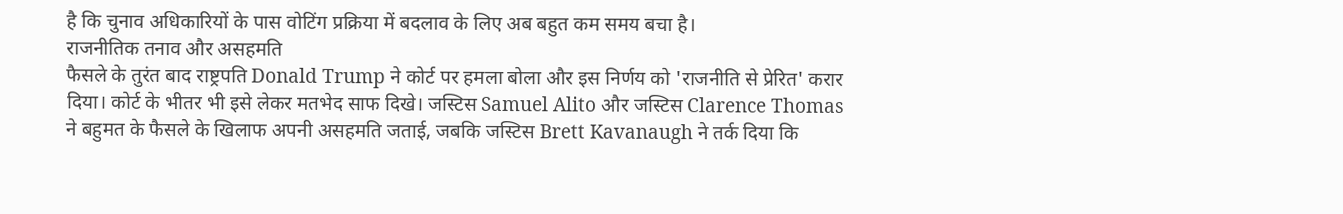है कि चुनाव अधिकारियों के पास वोटिंग प्रक्रिया में बदलाव के लिए अब बहुत कम समय बचा है।
राजनीतिक तनाव और असहमति
फैसले के तुरंत बाद राष्ट्रपति Donald Trump ने कोर्ट पर हमला बोला और इस निर्णय को 'राजनीति से प्रेरित' करार दिया। कोर्ट के भीतर भी इसे लेकर मतभेद साफ दिखे। जस्टिस Samuel Alito और जस्टिस Clarence Thomas ने बहुमत के फैसले के खिलाफ अपनी असहमति जताई, जबकि जस्टिस Brett Kavanaugh ने तर्क दिया कि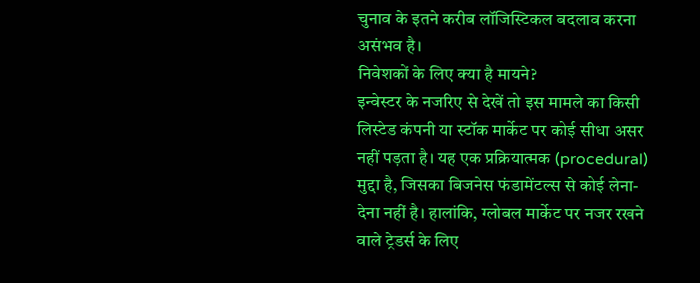चुनाव के इतने करीब लॉजिस्टिकल बदलाव करना असंभव है।
निवेशकों के लिए क्या है मायने?
इन्वेस्टर के नजरिए से देखें तो इस मामले का किसी लिस्टेड कंपनी या स्टॉक मार्केट पर कोई सीधा असर नहीं पड़ता है। यह एक प्रक्रियात्मक (procedural) मुद्दा है, जिसका बिजनेस फंडामेंटल्स से कोई लेना-देना नहीं है। हालांकि, ग्लोबल मार्केट पर नजर रखने वाले ट्रेडर्स के लिए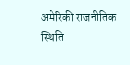अमेरिकी राजनीतिक स्थिति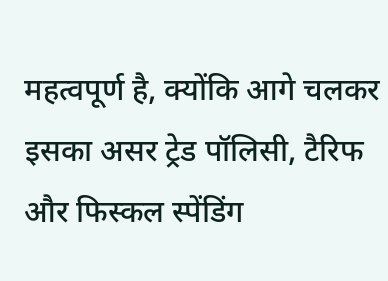महत्वपूर्ण है, क्योंकि आगे चलकर इसका असर ट्रेड पॉलिसी, टैरिफ और फिस्कल स्पेंडिंग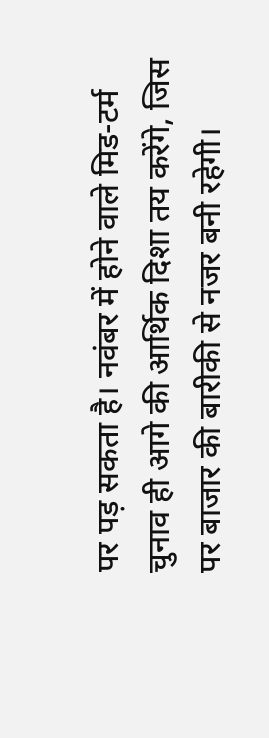पर पड़ सकता है। नवंबर में होने वाले मिड-टर्म चुनाव ही आगे की आर्थिक दिशा तय करेंगे, जिस पर बाजार की बारीकी से नजर बनी रहेगी।